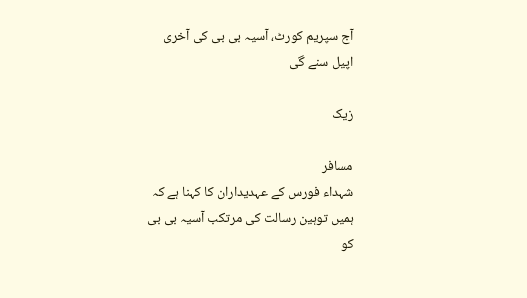آج سپریم کورٹ، آسیہ بی بی کی آخری اپیل سنے گی

زیک

مسافر
شہداء فورس کے عہدیداران کا کہنا ہے کہ ہمیں توہین رسالت کی مرتکب آسیہ بی بی کو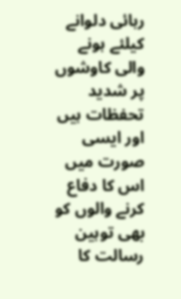رہائی دلوانے کیلئے ہونے والی کاوشوں پر شدید تحفظات ہیں اور ایسی صورت میں اس کا دفاع کرنے والوں کو بھی توہین رسالت کا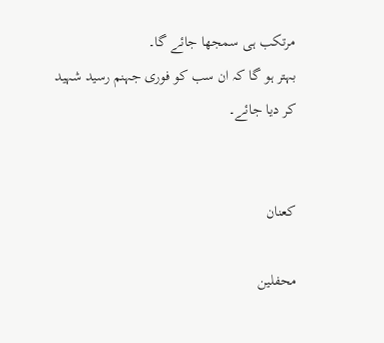مرتکب ہی سمجھا جائے گا۔
بہتر ہو گا کہ ان سب کو فوری جہنم رسید شہید کر دیا جائے۔


کعنان

محفلین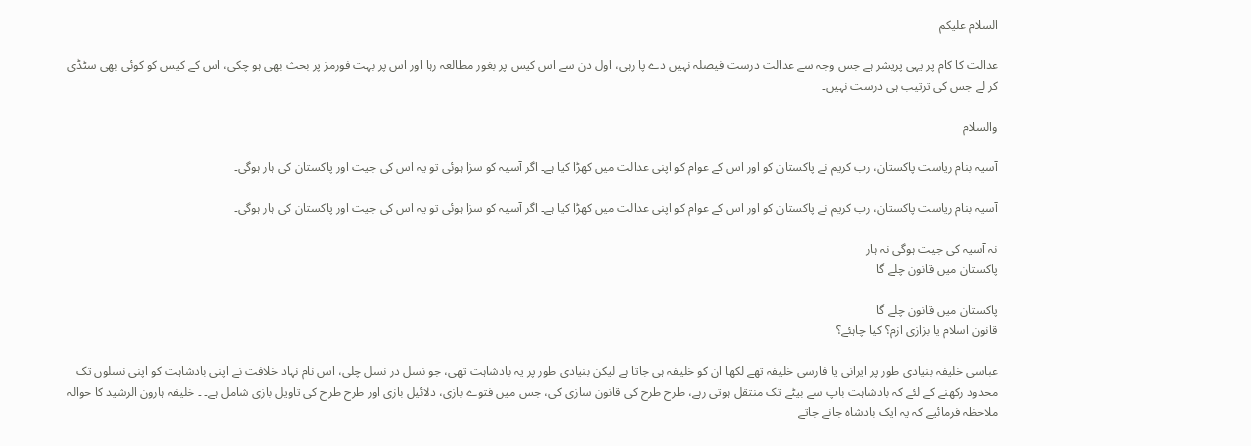السلام علیکم

عدالت کا کام پر یہی پریشر ہے جس وجہ سے عدالت درست فیصلہ نہیں دے پا رہی، اول دن سے اس کیس پر بغور مطالعہ رہا اور اس پر بہت فورمز پر بحث بھی ہو چکی، اس کے کیس کو کوئی بھی سٹڈی کر لے جس کی ترتیب ہی درست نہیں۔

والسلام

آسیہ بنام ریاست پاکستان، رب کریم نے پاکستان کو اور اس کے عوام کو اپنی عدالت میں کھڑا کیا ہے۔ اگر آسیہ کو سزا ہوئی تو یہ اس کی جیت اور پاکستان کی ہار ہوگی۔

آسیہ بنام ریاست پاکستان، رب کریم نے پاکستان کو اور اس کے عوام کو اپنی عدالت میں کھڑا کیا ہے۔ اگر آسیہ کو سزا ہوئی تو یہ اس کی جیت اور پاکستان کی ہار ہوگی۔

نہ آسیہ کی جیت ہوگی نہ ہار
پاکستان میں قانون چلے گا

پاکستان میں قانون چلے گا
قانون اسلام یا بزازی ازم؟ کیا چاہئے؟

عباسی خلیفہ بنیادی طور پر ایرانی یا فارسی خلیفہ تھے لکھا ان کو خلیفہ ہی جاتا ہے لیکن بنیادی طور پر یہ بادشاہت تھی، جو نسل در نسل چلی، اس نام نہاد خلافت نے اپنی بادشاہت کو اپنی نسلوں تک محدود رکھنے کے لئے کہ بادشاہت باپ سے بیٹے تک منتقل ہوتی رہے، طرح طرح کی قانون سازی کی، جس میں فتوے بازی، دلائیل بازی اور طرح طرح کی تاویل بازی شامل ہے۔ ۔ خلیفہ ہارون الرشید کا حوالہ ملاحظہ فرمائیے کہ یہ ایک بادشاہ جانے جاتے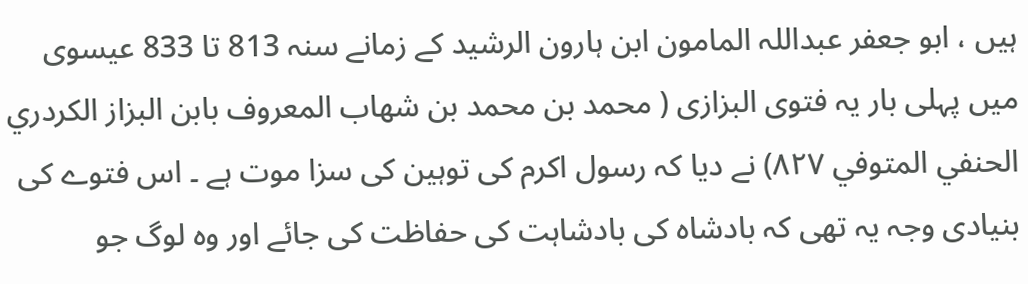ہیں ، ابو جعفر عبداللہ المامون ابن ہارون الرشید کے زمانے سنہ 813 تا 833 عیسوی میں پہلی بار یہ فتوی البزازی ( محمد بن محمد بن شهاب المعروف بابن البزاز الکردري الحنفي المتوفي ۸۲۷) نے دیا کہ رسول اکرم کی توہین کی سزا موت ہے ۔ اس فتوے کی بنیادی وجہ یہ تھی کہ بادشاہ کی بادشاہت کی حفاظت کی جائے اور وہ لوگ جو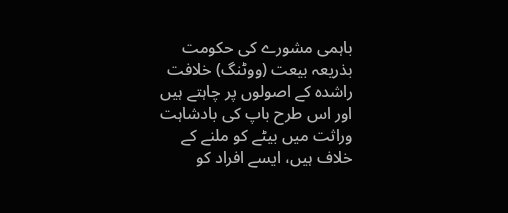باہمی مشورے کی حکومت بذریعہ بیعت (ووٹنگ) خلافت راشدہ کے اصولوں پر چاہتے ہیں اور اس طرح باپ کی بادشاہت وراثت میں بیٹے کو ملنے کے خلاف ہیں، ایسے افراد کو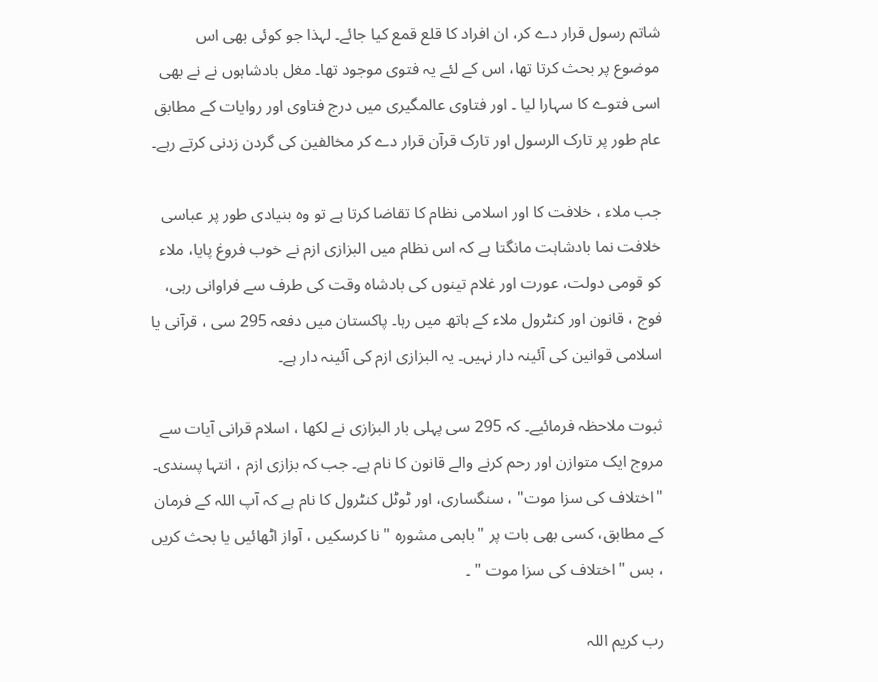شاتم رسول قرار دے کر، ان افراد کا قلع قمع کیا جائے۔ لہذا جو کوئی بھی اس موضوع پر بحث کرتا تھا، اس کے لئے یہ فتوی موجود تھا۔ مغل بادشاہوں نے نے بھی اسی فتوے کا سہارا لیا ۔ اور فتاوی عالمگیری میں درج فتاوی اور روایات کے مطابق عام طور پر تارک الرسول اور تارک قرآن قرار دے کر مخالفین کی گردن زدنی کرتے رہے۔

جب ملاء ، خلافت کا اور اسلامی نظام کا تقاضا کرتا ہے تو وہ بنیادی طور پر عباسی خلافت نما بادشاہت مانگتا ہے کہ اس نظام میں البزازی ازم نے خوب فروغ پایا، ملاء کو قومی دولت، عورت اور غلام تینوں کی بادشاہ وقت کی طرف سے فراوانی رہی، فوج ، قانون اور کنٹرول ملاء کے ہاتھ میں رہا۔ پاکستان میں دفعہ 295 سی ، قرآنی یا اسلامی قوانین کی آئینہ دار نہیں۔ یہ البزازی ازم کی آئینہ دار ہے۔

ثبوت ملاحظہ فرمائیے۔ کہ 295 سی پہلی بار البزازی نے لکھا ، اسلام قرانی آیات سے مروج ایک متوازن اور رحم کرنے والے قانون کا نام ہے۔ جب کہ بزازی ازم ، انتہا پسندی۔ "اختلاف کی سزا موت" ، سنگساری، اور ٹوٹل کنٹرول کا نام ہے کہ آپ اللہ کے فرمان کے مطابق، کسی بھی بات پر "باہمی مشورہ " نا کرسکیں ، آواز اٹھائیں یا بحث کریں ، بس "اختلاف کی سزا موت " ۔

رب کریم اللہ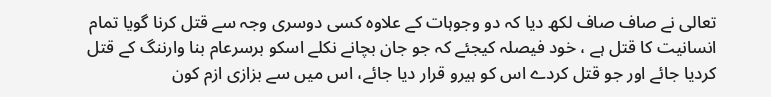تعالی نے صاف صاف لکھ دیا کہ دو وجوہات کے علاوہ کسی دوسری وجہ سے قتل کرنا گویا تمام انسانیت کا قتل ہے ، خود فیصلہ کیجئے کہ جو جان بچانے نکلے اسکو برسرعام بنا وارننگ کے قتل کردیا جائے اور جو قتل کردے اس کو ہیرو قرار دیا جائے، اس میں سے بزازی ازم کون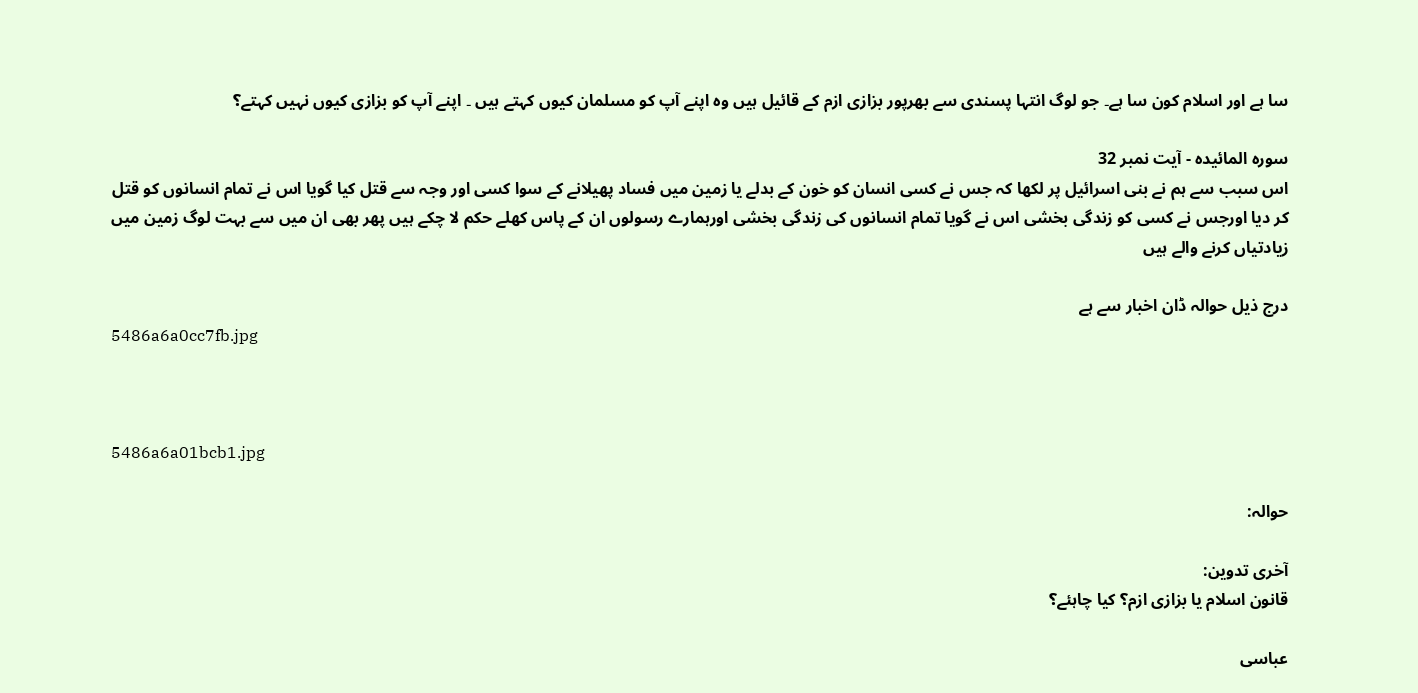سا ہے اور اسلام کون سا ہے۔ جو لوگ انتہا پسندی سے بھرپور بزازی ازم کے قائیل ہیں وہ اپنے آپ کو مسلمان کیوں کہتے ہیں ۔ اپنے آپ کو بزازی کیوں نہیں کہتے؟

سورہ المائیدہ - آیت نمبر 32
اس سبب سے ہم نے بنی اسرائیل پر لکھا کہ جس نے کسی انسان کو خون کے بدلے یا زمین میں فساد پھیلانے کے سوا کسی اور وجہ سے قتل کیا گویا اس نے تمام انسانوں کو قتل کر دیا اورجس نے کسی کو زندگی بخشی اس نے گویا تمام انسانوں کی زندگی بخشی اورہمارے رسولوں ان کے پاس کھلے حکم لا چکے ہیں پھر بھی ان میں سے بہت لوگ زمین میں زیادتیاں کرنے والے ہیں

درج ذیل حوالہ ڈان اخبار سے ہے
5486a6a0cc7fb.jpg



5486a6a01bcb1.jpg

حوالہ:

آخری تدوین:
قانون اسلام یا بزازی ازم؟ کیا چاہئے؟

عباسی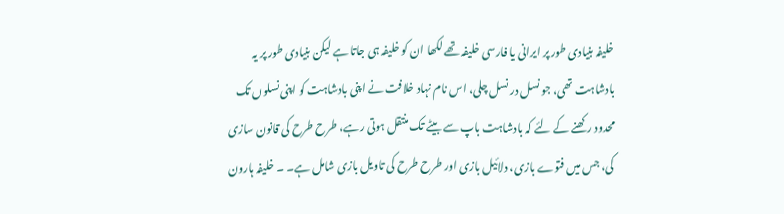خلیفہ بنیادی طور پر ایرانی یا فارسی خلیفہ تھے لکھا ان کو خلیفہ ہی جاتا ہے لیکن بنیادی طور پر یہ بادشاہت تھی، جو نسل در نسل چلی، اس نام نہاد خلافت نے اپنی بادشاہت کو اپنی نسلوں تک محدود رکھنے کے لئے کہ بادشاہت باپ سے بیٹے تک منتقل ہوتی رہے، طرح طرح کی قانون سازی کی، جس میں فتوے بازی، دلائیل بازی اور طرح طرح کی تاویل بازی شامل ہے۔ ۔ خلیفہ ہارون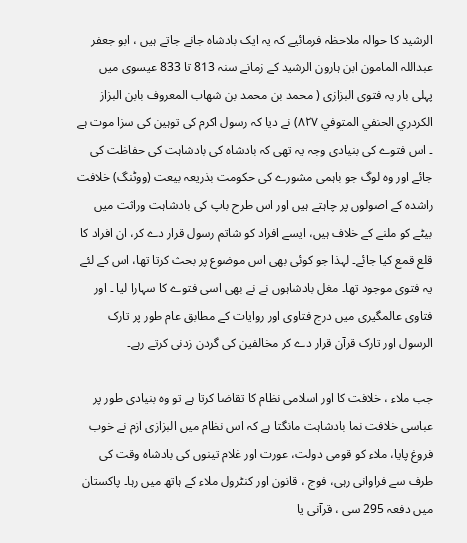الرشید کا حوالہ ملاحظہ فرمائیے کہ یہ ایک بادشاہ جانے جاتے ہیں ، ابو جعفر عبداللہ المامون ابن ہارون الرشید کے زمانے سنہ 813 تا 833 عیسوی میں پہلی بار یہ فتوی البزازی ( محمد بن محمد بن شهاب المعروف بابن البزاز الکردري الحنفي المتوفي ۸۲۷) نے دیا کہ رسول اکرم کی توہین کی سزا موت ہے ۔ اس فتوے کی بنیادی وجہ یہ تھی کہ بادشاہ کی بادشاہت کی حفاظت کی جائے اور وہ لوگ جو باہمی مشورے کی حکومت بذریعہ بیعت (ووٹنگ) خلافت راشدہ کے اصولوں پر چاہتے ہیں اور اس طرح باپ کی بادشاہت وراثت میں بیٹے کو ملنے کے خلاف ہیں، ایسے افراد کو شاتم رسول قرار دے کر، ان افراد کا قلع قمع کیا جائے۔ لہذا جو کوئی بھی اس موضوع پر بحث کرتا تھا، اس کے لئے یہ فتوی موجود تھا۔ مغل بادشاہوں نے نے بھی اسی فتوے کا سہارا لیا ۔ اور فتاوی عالمگیری میں درج فتاوی اور روایات کے مطابق عام طور پر تارک الرسول اور تارک قرآن قرار دے کر مخالفین کی گردن زدنی کرتے رہے۔

جب ملاء ، خلافت کا اور اسلامی نظام کا تقاضا کرتا ہے تو وہ بنیادی طور پر عباسی خلافت نما بادشاہت مانگتا ہے کہ اس نظام میں البزازی ازم نے خوب فروغ پایا، ملاء کو قومی دولت، عورت اور غلام تینوں کی بادشاہ وقت کی طرف سے فراوانی رہی، فوج ، قانون اور کنٹرول ملاء کے ہاتھ میں رہا۔ پاکستان میں دفعہ 295 سی ، قرآنی یا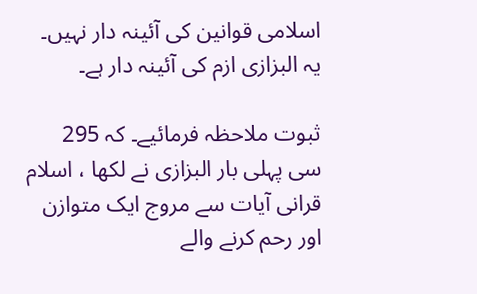اسلامی قوانین کی آئینہ دار نہیں۔ یہ البزازی ازم کی آئینہ دار ہے۔

ثبوت ملاحظہ فرمائیے۔ کہ 295 سی پہلی بار البزازی نے لکھا ، اسلام قرانی آیات سے مروج ایک متوازن اور رحم کرنے والے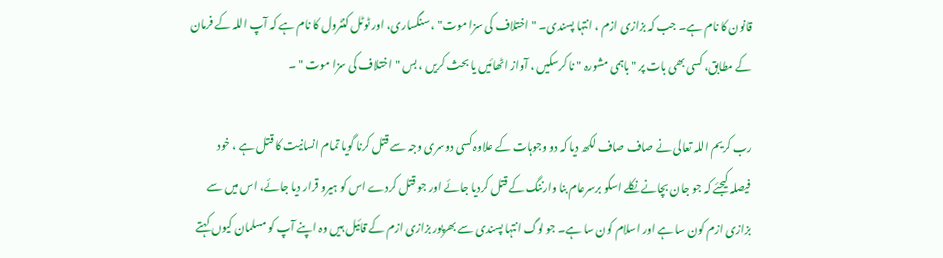قانون کا نام ہے۔ جب کہ بزازی ازم ، انتہا پسندی۔ "اختلاف کی سزا موت" ، سنگساری، اور ٹوٹل کنٹرول کا نام ہے کہ آپ اللہ کے فرمان کے مطابق، کسی بھی بات پر "باہمی مشورہ " نا کرسکیں ، آواز اٹھائیں یا بحث کریں ، بس "اختلاف کی سزا موت " ۔

رب کریم اللہ تعالی نے صاف صاف لکھ دیا کہ دو وجوہات کے علاوہ کسی دوسری وجہ سے قتل کرنا گویا تمام انسانیت کا قتل ہے ، خود فیصلہ کیجئے کہ جو جان بچانے نکلے اسکو برسرعام بنا وارننگ کے قتل کردیا جائے اور جو قتل کردے اس کو ہیرو قرار دیا جائے، اس میں سے بزازی ازم کون سا ہے اور اسلام کون سا ہے۔ جو لوگ انتہا پسندی سے بھرپور بزازی ازم کے قائیل ہیں وہ اپنے آپ کو مسلمان کیوں کہتے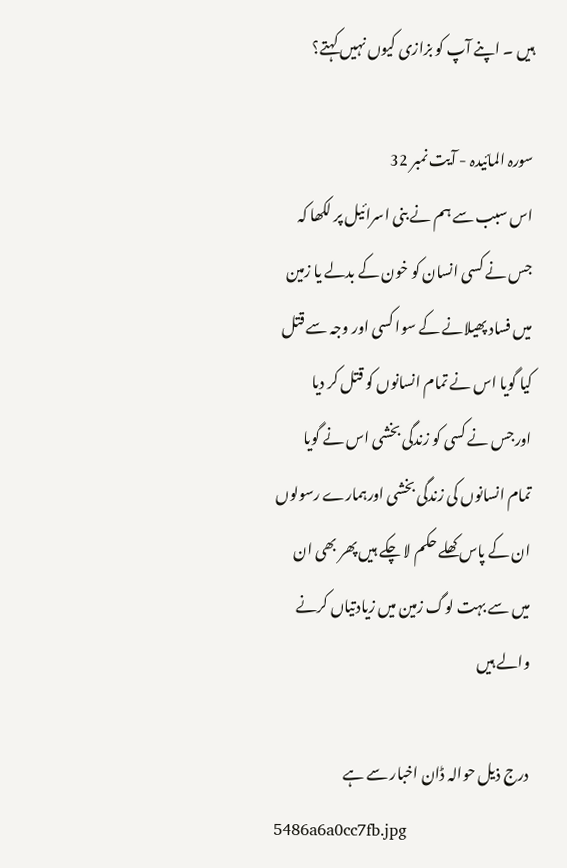ہیں ۔ اپنے آپ کو بزازی کیوں نہیں کہتے؟

سورہ المائیدہ - آیت نمبر 32
اس سبب سے ہم نے بنی اسرائیل پر لکھا کہ جس نے کسی انسان کو خون کے بدلے یا زمین میں فساد پھیلانے کے سوا کسی اور وجہ سے قتل کیا گویا اس نے تمام انسانوں کو قتل کر دیا اورجس نے کسی کو زندگی بخشی اس نے گویا تمام انسانوں کی زندگی بخشی اورہمارے رسولوں ان کے پاس کھلے حکم لا چکے ہیں پھر بھی ان میں سے بہت لوگ زمین میں زیادتیاں کرنے والے ہیں

درج ذیل حوالہ ڈان اخبار سے ہے
5486a6a0cc7fb.jpg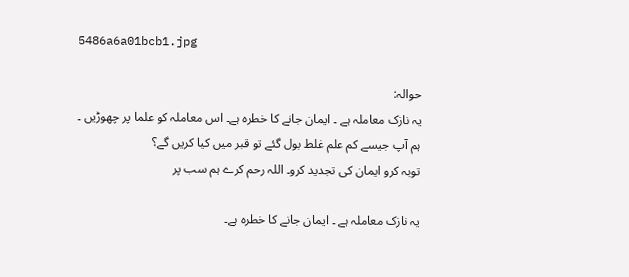5486a6a01bcb1.jpg

حوالہ:
یہ نازک معاملہ ہے ۔ ایمان جانے کا خطرہ ہے۔ اس معاملہ کو علما پر چھوڑیں ۔ ہم آپ جیسے کم علم غلط بول گئے تو قبر میں کیا کریں گے؟
توبہ کرو ایمان کی تجدید کرو۔ اللہ رحم کرے ہم سب پر

یہ نازک معاملہ ہے ۔ ایمان جانے کا خطرہ ہے۔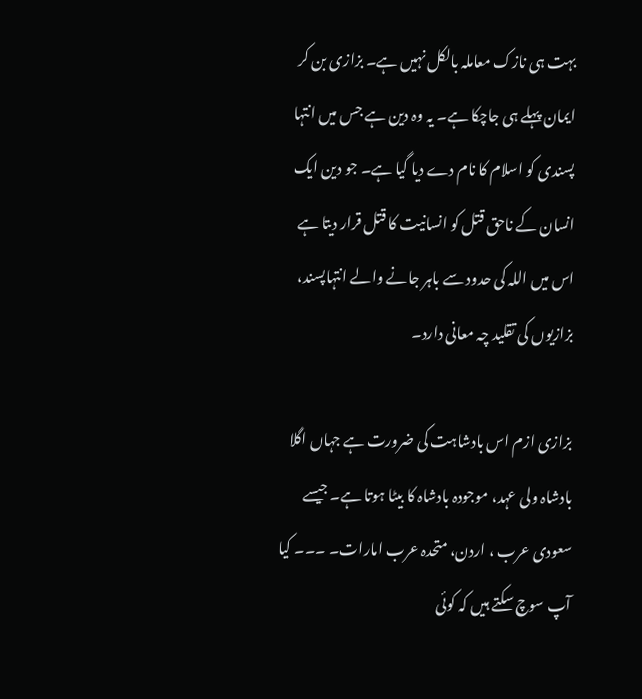بہت ہی نازک معاملہ بالکل نہیں ہے۔ بزازی بن کر ایمان پہلے ہی جاچکا ہے۔ یہ وہ دین ہے جس میں انتہا پسندی کو اسلام کا نام دے دیا گیا ہے۔ جو دین ایک انسان کے ناحق قتل کو انسانیت کا قتل قرار دیتا ہے اس میں اللہ کی حدود سے باہر جانے والے انتہاپسند، بزازیوں کی تقلید چہ معانی دارد۔

بزازی ازم اس بادشاہت کی ضرورت ہے جہاں اگلا بادشاہ ولی عہد، موجودہ بادشاہ کا بیٹا ہوتا ہے۔ جیسے سعودی عرب ، اردن، متحدہ عرب امارات۔ ۔۔۔ کیا آپ سوچ سکتے ہیں کہ کوئی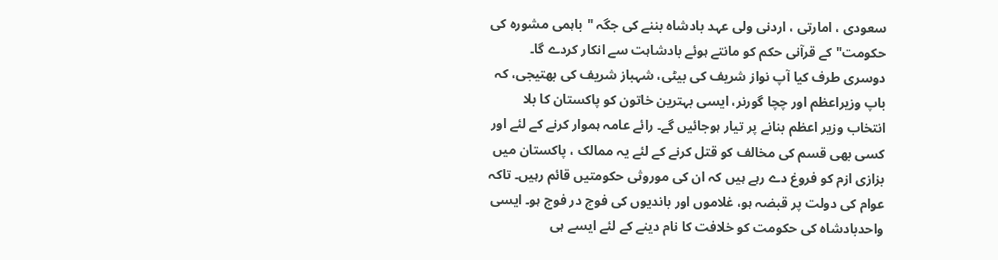سعودی ، امارتی ، اردنی ولی عہد بادشاہ بننے کی جگہ "باہمی مشورہ کی حکومت" کے قرآنی حکم کو مانتے ہوئے بادشاہت سے انکار کردے گا۔ دوسری طرف کیا آپ نواز شریف کی بیٹی، شہباز شریف کی بھتیجی، کہ باپ وزیراعظم اور چچا گورنر، ایسی بہترین خاتون کو پاکستان کا بلا انتخاب وزیر اعظم بنانے پر تیار ہوجائیں گے۔ رائے عامہ ہموار کرنے کے لئے اور کسی بھی قسم کی مخالف کو قتل کرنے کے لئے یہ ممالک ، پاکستان میں بزازی ازم کو فروغ دے رہے ہیں کہ ان کی موروثی حکومتیں قائم رہیں۔ تاکہ عوام کی دولت پر قبضہ ہو، غلاموں اور باندیوں کی فوج در فوج ہو۔ ایسی واحدبادشاہ کی حکومت کو خلافت کا نام دینے کے لئے ایسے ہی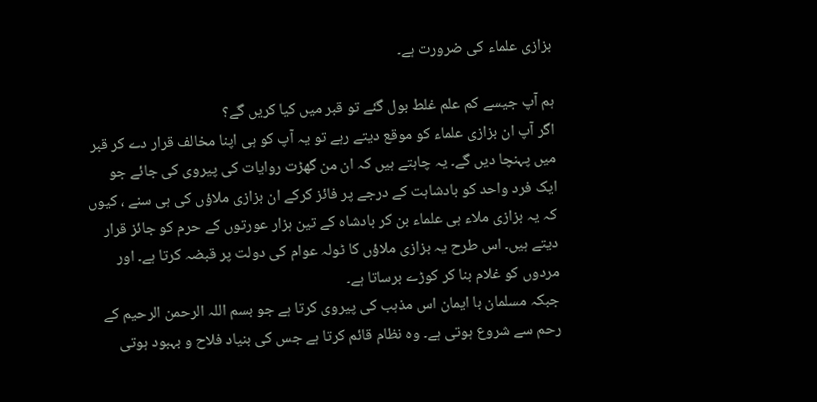بزازی علماء کی ضرورت ہے۔

ہم آپ جیسے کم علم غلط بول گئے تو قبر میں کیا کریں گے؟
اگر آپ ان بزازی علماء کو موقع دیتے رہے تو یہ آپ کو ہی اپنا مخالف قرار دے کر قبر میں پہنچا دیں گے۔ یہ چاہتے ہیں کہ ان من گھڑت روایات کی پیروی کی جائے جو ایک فرد واحد کو بادشاہت کے درجے پر فائز کرکے ان بزازی ملاؤں کی ہی سنے ، کیوں کہ یہ بزازی ملاء ہی علماء بن کر بادشاہ کے تین ہزار عورتوں کے حرم کو جائز قرار دیتے ہیں۔ اس طرح یہ بزازی ملاؤں کا ٹولہ عوام کی دولت پر قبضہ کرتا ہے۔ اور مردوں کو غلام بنا کر کوڑے برساتا ہے۔
جبکہ مسلمان با ایمان اس مذہب کی پیروی کرتا ہے جو بسم اللہ الرحمن الرحیم کے رحم سے شروع ہوتی ہے۔ وہ نظام قائم کرتا ہے جس کی بنیاد فلاح و بہبود ہوتی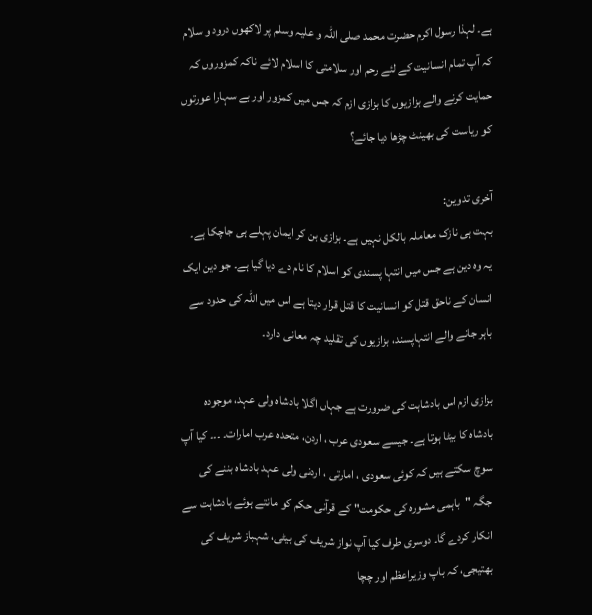ہے۔ لہذا رسول اکرم حضرت محمد صلی اللہ و علیہ وسلم پر لاکھوں درود و سلام کہ آپ تمام انسانیت کے لئے رحم اور سلامتی کا اسلام لائے ناکہ کمزوروں کہ حمایت کرنے والے بزازیوں کا بزازی ازم کہ جس میں کمزور اور بے سہارا عورتوں کو ریاست کی بھینٹ چڑھا دیا جائے؟

آخری تدوین:
بہت ہی نازک معاملہ بالکل نہیں ہے۔ بزازی بن کر ایمان پہلے ہی جاچکا ہے۔ یہ وہ دین ہے جس میں انتہا پسندی کو اسلام کا نام دے دیا گیا ہے۔ جو دین ایک انسان کے ناحق قتل کو انسانیت کا قتل قرار دیتا ہے اس میں اللہ کی حدود سے باہر جانے والے انتہاپسند، بزازیوں کی تقلید چہ معانی دارد۔

بزازی ازم اس بادشاہت کی ضرورت ہے جہاں اگلا بادشاہ ولی عہد، موجودہ بادشاہ کا بیٹا ہوتا ہے۔ جیسے سعودی عرب ، اردن، متحدہ عرب امارات۔ ۔۔۔ کیا آپ سوچ سکتے ہیں کہ کوئی سعودی ، امارتی ، اردنی ولی عہد بادشاہ بننے کی جگہ "باہمی مشورہ کی حکومت" کے قرآنی حکم کو مانتے ہوئے بادشاہت سے انکار کردے گا۔ دوسری طرف کیا آپ نواز شریف کی بیٹی، شہباز شریف کی بھتیجی، کہ باپ وزیراعظم اور چچا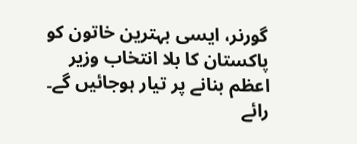گورنر، ایسی بہترین خاتون کو پاکستان کا بلا انتخاب وزیر اعظم بنانے پر تیار ہوجائیں گے۔ رائے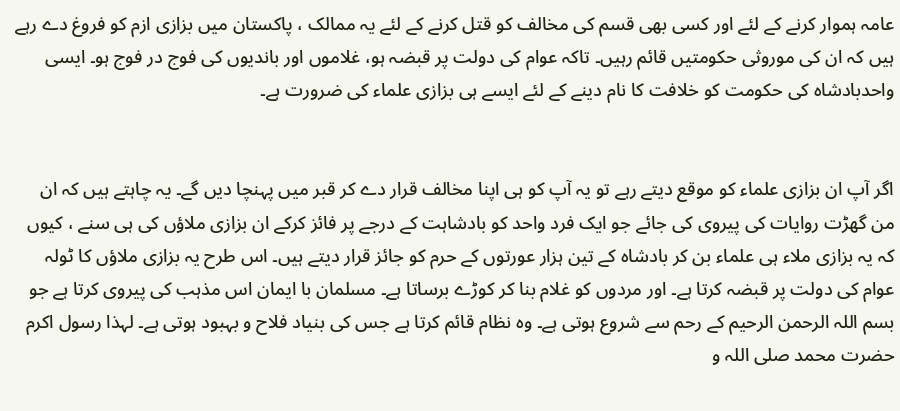عامہ ہموار کرنے کے لئے اور کسی بھی قسم کی مخالف کو قتل کرنے کے لئے یہ ممالک ، پاکستان میں بزازی ازم کو فروغ دے رہے ہیں کہ ان کی موروثی حکومتیں قائم رہیں۔ تاکہ عوام کی دولت پر قبضہ ہو، غلاموں اور باندیوں کی فوج در فوج ہو۔ ایسی واحدبادشاہ کی حکومت کو خلافت کا نام دینے کے لئے ایسے ہی بزازی علماء کی ضرورت ہے۔


اگر آپ ان بزازی علماء کو موقع دیتے رہے تو یہ آپ کو ہی اپنا مخالف قرار دے کر قبر میں پہنچا دیں گے۔ یہ چاہتے ہیں کہ ان من گھڑت روایات کی پیروی کی جائے جو ایک فرد واحد کو بادشاہت کے درجے پر فائز کرکے ان بزازی ملاؤں کی ہی سنے ، کیوں کہ یہ بزازی ملاء ہی علماء بن کر بادشاہ کے تین ہزار عورتوں کے حرم کو جائز قرار دیتے ہیں۔ اس طرح یہ بزازی ملاؤں کا ٹولہ عوام کی دولت پر قبضہ کرتا ہے۔ اور مردوں کو غلام بنا کر کوڑے برساتا ہے۔ مسلمان با ایمان اس مذہب کی پیروی کرتا ہے جو بسم اللہ الرحمن الرحیم کے رحم سے شروع ہوتی ہے۔ وہ نظام قائم کرتا ہے جس کی بنیاد فلاح و بہبود ہوتی ہے۔ لہذا رسول اکرم حضرت محمد صلی اللہ و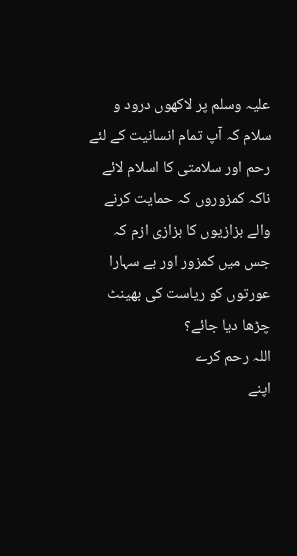علیہ وسلم پر لاکھوں درود و سلام کہ آپ تمام انسانیت کے لئے رحم اور سلامتی کا اسلام لائے ناکہ کمزوروں کہ حمایت کرنے والے بزازیوں کا بزازی ازم کہ جس میں کمزور اور بے سہارا عورتوں کو ریاست کی بھینٹ چڑھا دیا جائے؟
اللہ رحم کرے
اپنے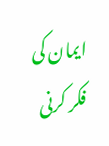ایمان کی فکر کرنی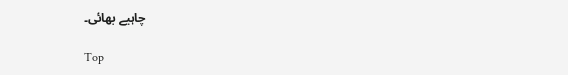چاہیے بھائی۔

Top